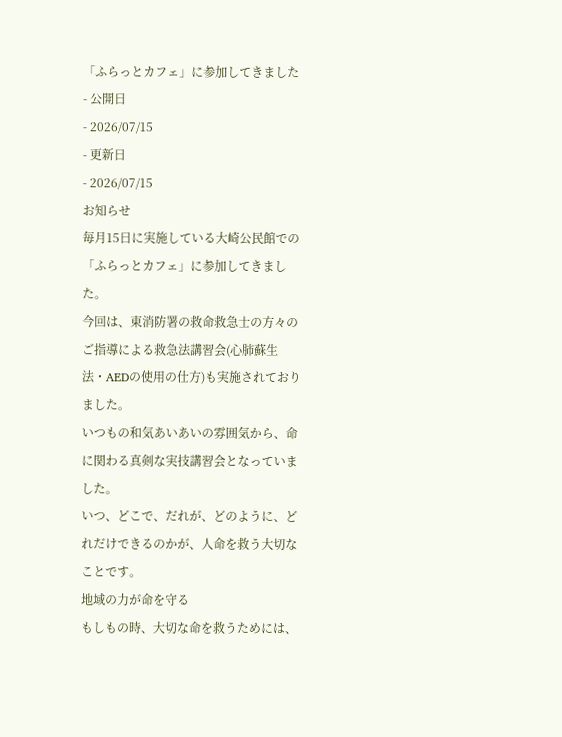「ふらっとカフェ」に参加してきました
- 公開日
- 2026/07/15
- 更新日
- 2026/07/15
お知らせ
毎月15日に実施している大崎公民館での「ふらっとカフェ」に参加してきました。
今回は、東消防署の救命救急士の方々のご指導による救急法講習会(心肺蘇生法・AEDの使用の仕方)も実施されておりました。
いつもの和気あいあいの雰囲気から、命に関わる真剣な実技講習会となっていました。
いつ、どこで、だれが、どのように、どれだけできるのかが、人命を救う大切なことです。
地域の力が命を守る
もしもの時、大切な命を救うためには、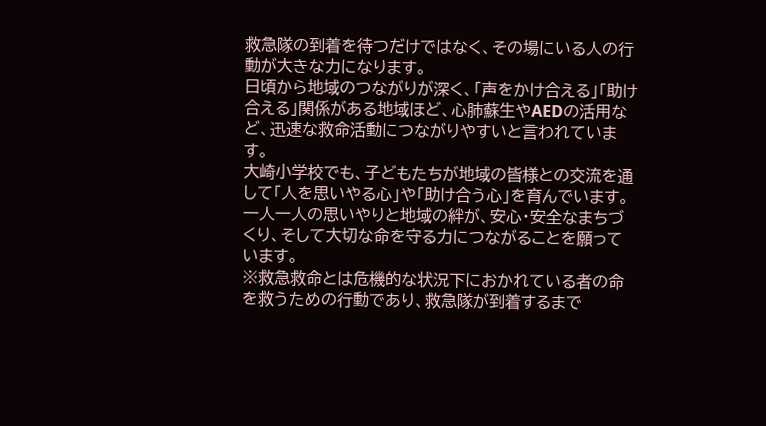救急隊の到着を待つだけではなく、その場にいる人の行動が大きな力になります。
日頃から地域のつながりが深く、「声をかけ合える」「助け合える」関係がある地域ほど、心肺蘇生やAEDの活用など、迅速な救命活動につながりやすいと言われています。
大崎小学校でも、子どもたちが地域の皆様との交流を通して「人を思いやる心」や「助け合う心」を育んでいます。
一人一人の思いやりと地域の絆が、安心・安全なまちづくり、そして大切な命を守る力につながることを願っています。
※救急救命とは危機的な状況下におかれている者の命を救うための行動であり、救急隊が到着するまで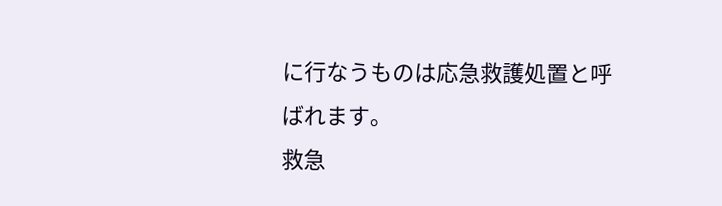に行なうものは応急救護処置と呼ばれます。
救急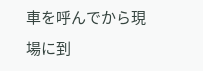車を呼んでから現場に到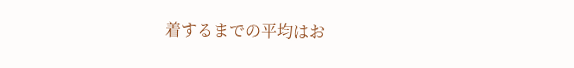着するまでの平均はお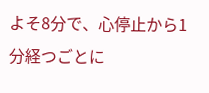よそ8分で、心停止から1分経つごとに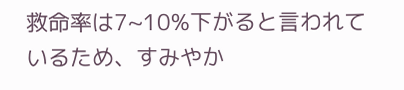救命率は7~10%下がると言われているため、すみやか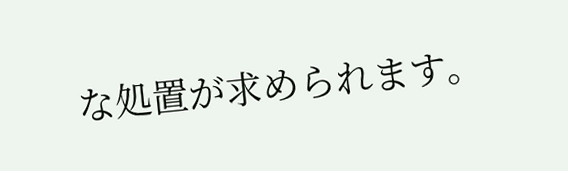な処置が求められます。